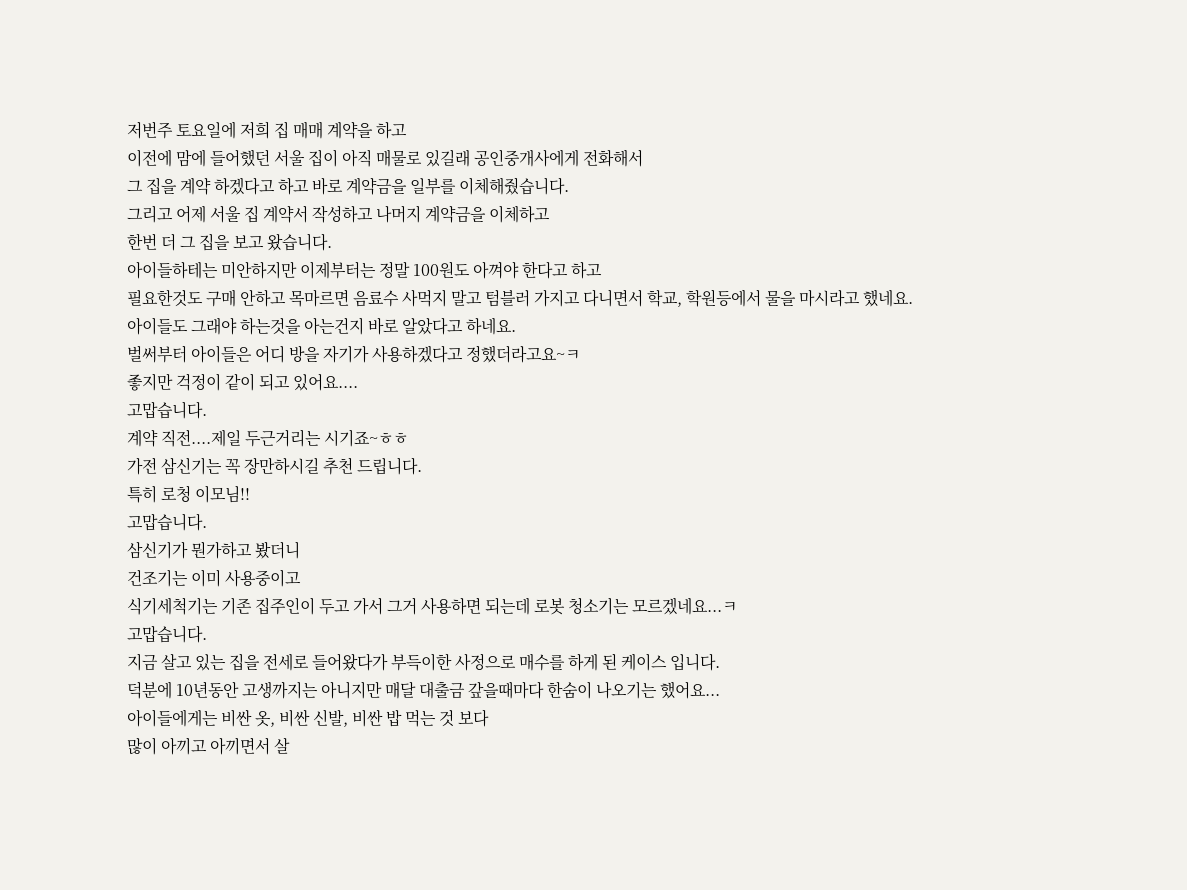저번주 토요일에 저희 집 매매 계약을 하고
이전에 맘에 들어했던 서울 집이 아직 매물로 있길래 공인중개사에게 전화해서
그 집을 계약 하겠다고 하고 바로 계약금을 일부를 이체해줬습니다.
그리고 어제 서울 집 계약서 작성하고 나머지 계약금을 이체하고
한번 더 그 집을 보고 왔습니다.
아이들하테는 미안하지만 이제부터는 정말 100원도 아껴야 한다고 하고
필요한것도 구매 안하고 목마르면 음료수 사먹지 말고 텀블러 가지고 다니면서 학교, 학원등에서 물을 마시라고 했네요.
아이들도 그래야 하는것을 아는건지 바로 알았다고 하네요.
벌써부터 아이들은 어디 방을 자기가 사용하겠다고 정했더라고요~ㅋ
좋지만 걱정이 같이 되고 있어요....
고맙습니다.
계약 직전....제일 두근거리는 시기죠~ㅎㅎ
가전 삼신기는 꼭 장만하시길 추천 드립니다.
특히 로청 이모님!!
고맙습니다.
삼신기가 뭔가하고 봤더니
건조기는 이미 사용중이고
식기세척기는 기존 집주인이 두고 가서 그거 사용하면 되는데 로봇 청소기는 모르겠네요...ㅋ
고맙습니다.
지금 살고 있는 집을 전세로 들어왔다가 부득이한 사정으로 매수를 하게 된 케이스 입니다.
덕분에 10년동안 고생까지는 아니지만 매달 대출금 갚을때마다 한숨이 나오기는 했어요...
아이들에게는 비싼 옷, 비싼 신발, 비싼 밥 먹는 것 보다
많이 아끼고 아끼면서 살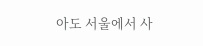아도 서울에서 사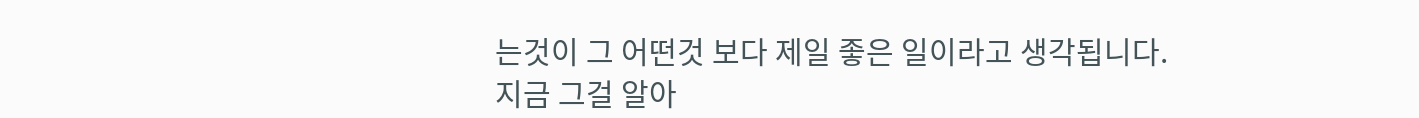는것이 그 어떤것 보다 제일 좋은 일이라고 생각됩니다.
지금 그걸 알아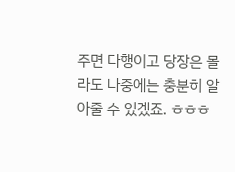주면 다행이고 당장은 몰라도 나중에는 충분히 알아줄 수 있겠죠. ㅎㅎㅎ